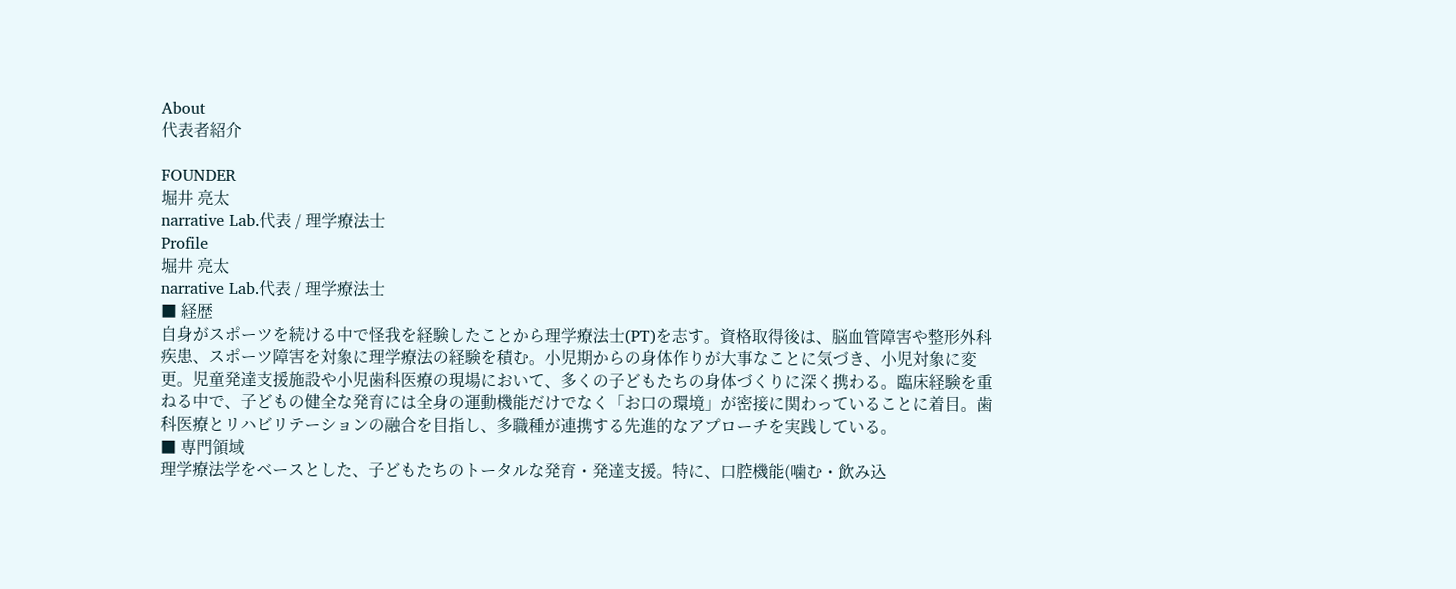About
代表者紹介

FOUNDER
堀井 亮太
narrative Lab.代表 / 理学療法士
Profile
堀井 亮太
narrative Lab.代表 / 理学療法士
■ 経歴
自身がスポーツを続ける中で怪我を経験したことから理学療法士(PT)を志す。資格取得後は、脳血管障害や整形外科疾患、スポーツ障害を対象に理学療法の経験を積む。小児期からの身体作りが大事なことに気づき、小児対象に変更。児童発達支援施設や小児歯科医療の現場において、多くの子どもたちの身体づくりに深く携わる。臨床経験を重ねる中で、子どもの健全な発育には全身の運動機能だけでなく「お口の環境」が密接に関わっていることに着目。歯科医療とリハビリテーションの融合を目指し、多職種が連携する先進的なアプローチを実践している。
■ 専門領域
理学療法学をベースとした、子どもたちのトータルな発育・発達支援。特に、口腔機能(噛む・飲み込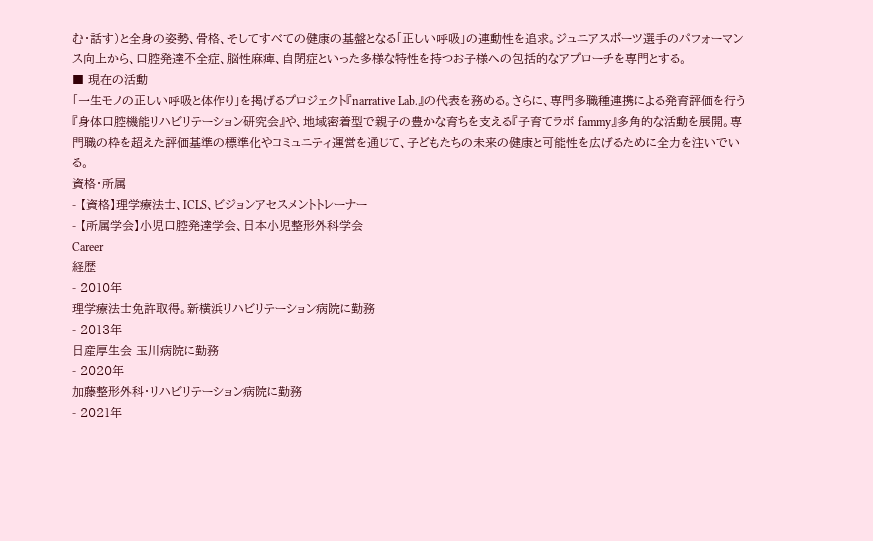む・話す)と全身の姿勢、骨格、そしてすべての健康の基盤となる「正しい呼吸」の連動性を追求。ジュニアスポーツ選手のパフォーマンス向上から、口腔発達不全症、脳性麻痺、自閉症といった多様な特性を持つお子様への包括的なアプローチを専門とする。
■ 現在の活動
「一生モノの正しい呼吸と体作り」を掲げるプロジェクト『narrative Lab.』の代表を務める。さらに、専門多職種連携による発育評価を行う『身体口腔機能リハビリテーション研究会』や、地域密着型で親子の豊かな育ちを支える『子育てラボ fammy』多角的な活動を展開。専門職の枠を超えた評価基準の標準化やコミュニティ運営を通じて、子どもたちの未来の健康と可能性を広げるために全力を注いでいる。
資格・所属
- 【資格】理学療法士、ICLS、ビジョンアセスメントトレーナー
- 【所属学会】小児口腔発達学会、日本小児整形外科学会
Career
経歴
- 2010年
理学療法士免許取得。新横浜リハビリテーション病院に勤務
- 2013年
日産厚生会 玉川病院に勤務
- 2020年
加藤整形外科・リハビリテーション病院に勤務
- 2021年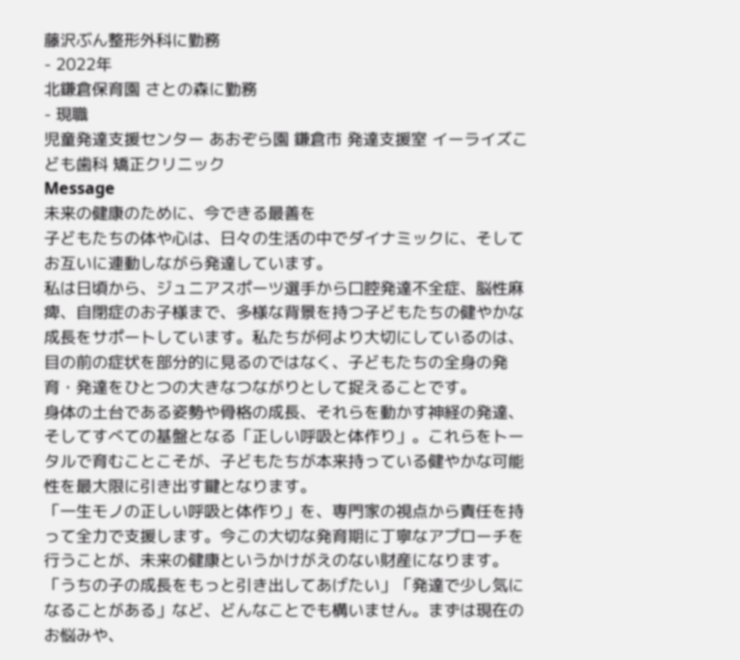藤沢ぶん整形外科に勤務
- 2022年
北鎌倉保育園 さとの森に勤務
- 現職
児童発達支援センター あおぞら園 鎌倉市 発達支援室 イーライズこども歯科 矯正クリニック
Message
未来の健康のために、今できる最善を
子どもたちの体や心は、日々の生活の中でダイナミックに、そしてお互いに連動しながら発達しています。
私は日頃から、ジュニアスポーツ選手から口腔発達不全症、脳性麻痺、自閉症のお子様まで、多様な背景を持つ子どもたちの健やかな成長をサポートしています。私たちが何より大切にしているのは、目の前の症状を部分的に見るのではなく、子どもたちの全身の発育・発達をひとつの大きなつながりとして捉えることです。
身体の土台である姿勢や骨格の成長、それらを動かす神経の発達、そしてすべての基盤となる「正しい呼吸と体作り」。これらをトータルで育むことこそが、子どもたちが本来持っている健やかな可能性を最大限に引き出す鍵となります。
「一生モノの正しい呼吸と体作り」を、専門家の視点から責任を持って全力で支援します。今この大切な発育期に丁寧なアプローチを行うことが、未来の健康というかけがえのない財産になります。
「うちの子の成長をもっと引き出してあげたい」「発達で少し気になることがある」など、どんなことでも構いません。まずは現在のお悩みや、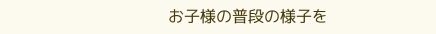お子様の普段の様子を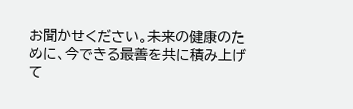お聞かせください。未来の健康のために、今できる最善を共に積み上げて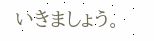いきましょう。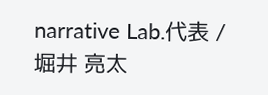narrative Lab.代表 / 堀井 亮太